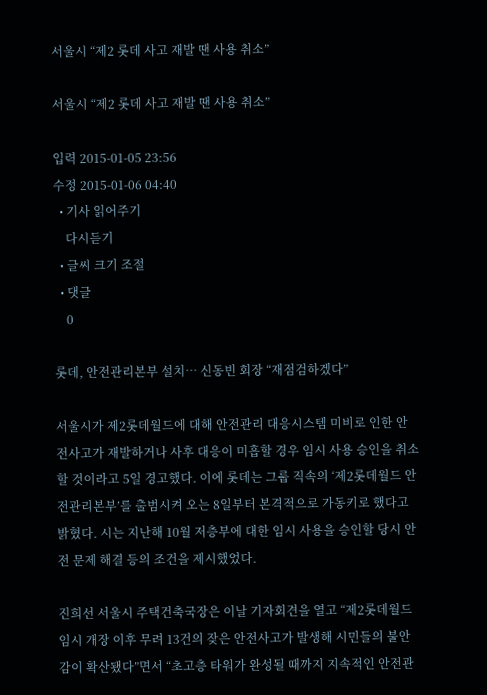서울시 “제2 롯데 사고 재발 땐 사용 취소”

서울시 “제2 롯데 사고 재발 땐 사용 취소”

입력 2015-01-05 23:56
수정 2015-01-06 04:40
  • 기사 읽어주기
    다시듣기
  • 글씨 크기 조절
  • 댓글
    0

롯데, 안전관리본부 설치… 신동빈 회장 “재점검하겠다”

서울시가 제2롯데월드에 대해 안전관리 대응시스템 미비로 인한 안전사고가 재발하거나 사후 대응이 미흡할 경우 임시 사용 승인을 취소할 것이라고 5일 경고했다. 이에 롯데는 그룹 직속의 ‘제2롯데월드 안전관리본부’를 출범시켜 오는 8일부터 본격적으로 가동키로 했다고 밝혔다. 시는 지난해 10월 저층부에 대한 임시 사용을 승인할 당시 안전 문제 해결 등의 조건을 제시했었다.

진희선 서울시 주택건축국장은 이날 기자회견을 열고 “제2롯데월드 임시 개장 이후 무려 13건의 잦은 안전사고가 발생해 시민들의 불안감이 확산됐다”면서 “초고층 타워가 완성될 때까지 지속적인 안전관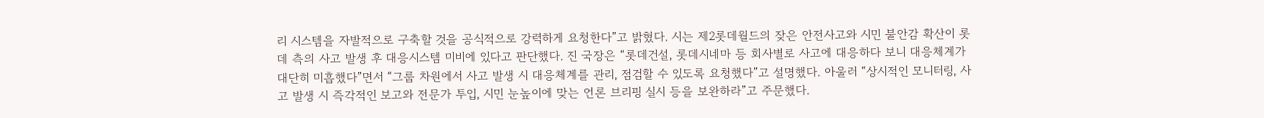리 시스템을 자발적으로 구축할 것을 공식적으로 강력하게 요청한다”고 밝혔다. 시는 제2롯데월드의 잦은 안전사고와 시민 불안감 확산이 롯데 측의 사고 발생 후 대응시스템 미비에 있다고 판단했다. 진 국장은 “롯데건설, 롯데시네마 등 회사별로 사고에 대응하다 보니 대응체계가 대단히 미흡했다”면서 “그룹 차원에서 사고 발생 시 대응체계를 관리, 점검할 수 있도록 요청했다”고 설명했다. 아울러 “상시적인 모니터링, 사고 발생 시 즉각적인 보고와 전문가 투입, 시민 눈높이에 맞는 언론 브리핑 실시 등을 보완하라”고 주문했다.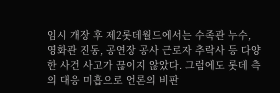임시 개장 후 제2롯데월드에서는 수족관 누수, 영화관 진동, 공연장 공사 근로자 추락사 등 다양한 사건 사고가 끊이지 않았다. 그럼에도 롯데 측의 대응 미흡으로 언론의 비판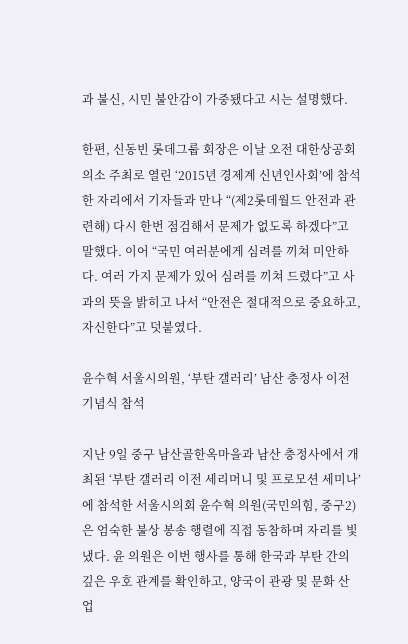과 불신, 시민 불안감이 가중됐다고 시는 설명했다.

한편, 신동빈 롯데그룹 회장은 이날 오전 대한상공회의소 주최로 열린 ‘2015년 경제계 신년인사회’에 참석한 자리에서 기자들과 만나 “(제2롯데월드 안전과 관련해) 다시 한번 점검해서 문제가 없도록 하겠다”고 말했다. 이어 “국민 여러분에게 심려를 끼쳐 미안하다. 여러 가지 문제가 있어 심려를 끼쳐 드렸다”고 사과의 뜻을 밝히고 나서 “안전은 절대적으로 중요하고, 자신한다”고 덧붙였다.

윤수혁 서울시의원, ‘부탄 갤러리’ 남산 충정사 이전 기념식 참석

지난 9일 중구 남산골한옥마을과 남산 충정사에서 개최된 ‘부탄 갤러리 이전 세리머니 및 프로모션 세미나’에 참석한 서울시의회 윤수혁 의원(국민의힘, 중구2)은 엄숙한 불상 봉송 행렬에 직접 동참하며 자리를 빛냈다. 윤 의원은 이번 행사를 통해 한국과 부탄 간의 깊은 우호 관계를 확인하고, 양국이 관광 및 문화 산업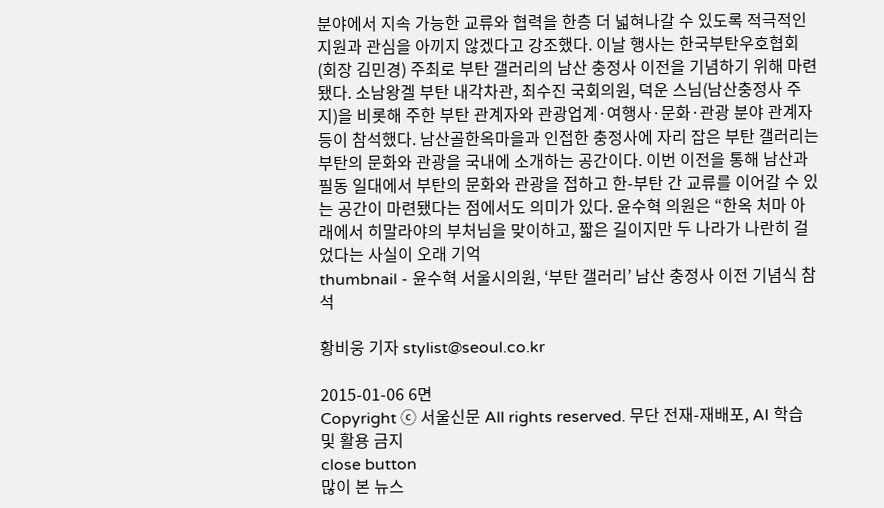분야에서 지속 가능한 교류와 협력을 한층 더 넓혀나갈 수 있도록 적극적인 지원과 관심을 아끼지 않겠다고 강조했다. 이날 행사는 한국부탄우호협회(회장 김민경) 주최로 부탄 갤러리의 남산 충정사 이전을 기념하기 위해 마련됐다. 소남왕겔 부탄 내각차관, 최수진 국회의원, 덕운 스님(남산충정사 주지)을 비롯해 주한 부탄 관계자와 관광업계·여행사·문화·관광 분야 관계자 등이 참석했다. 남산골한옥마을과 인접한 충정사에 자리 잡은 부탄 갤러리는 부탄의 문화와 관광을 국내에 소개하는 공간이다. 이번 이전을 통해 남산과 필동 일대에서 부탄의 문화와 관광을 접하고 한-부탄 간 교류를 이어갈 수 있는 공간이 마련됐다는 점에서도 의미가 있다. 윤수혁 의원은 “한옥 처마 아래에서 히말라야의 부처님을 맞이하고, 짧은 길이지만 두 나라가 나란히 걸었다는 사실이 오래 기억
thumbnail - 윤수혁 서울시의원, ‘부탄 갤러리’ 남산 충정사 이전 기념식 참석

황비웅 기자 stylist@seoul.co.kr

2015-01-06 6면
Copyright ⓒ 서울신문 All rights reserved. 무단 전재-재배포, AI 학습 및 활용 금지
close button
많이 본 뉴스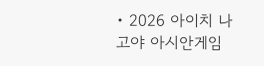• 2026 아이치 나고야 아시안게임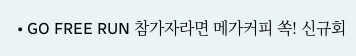• GO FREE RUN 참가자라면 메가커피 쏙! 신규회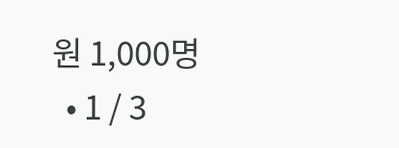원 1,000명
  • 1 / 3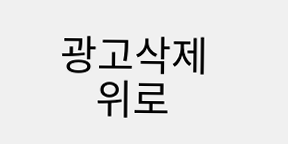광고삭제
    위로